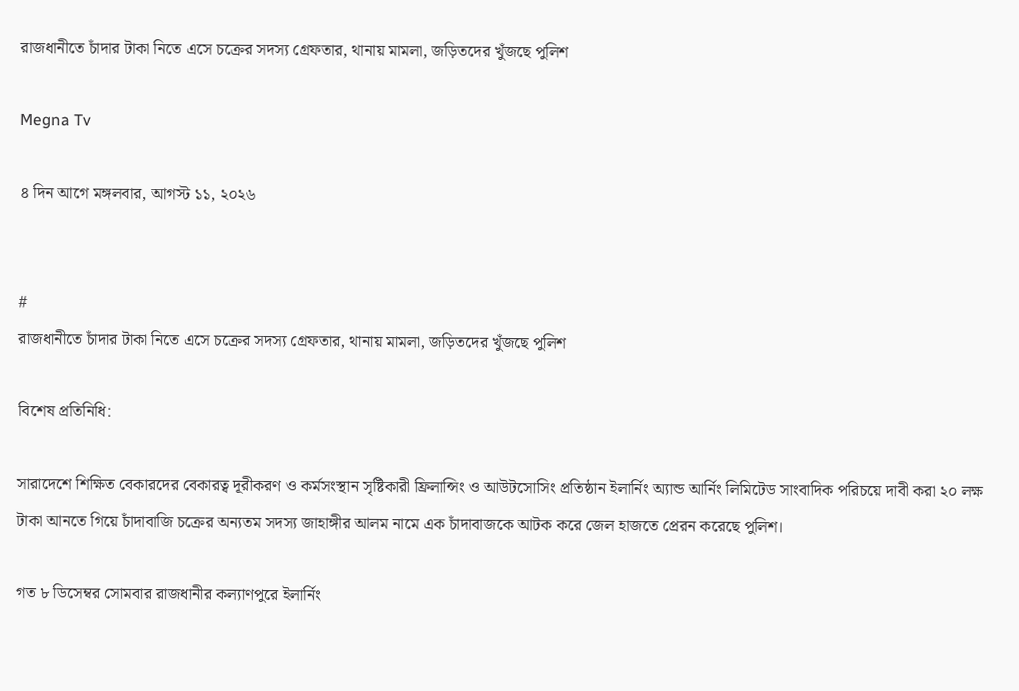রাজধানীতে চাঁদার টাকা নিতে এসে চক্রের সদস্য গ্রেফতার, থানায় মামলা, জড়িতদের খুঁজছে পুলিশ

Megna Tv

৪ দিন আগে মঙ্গলবার, আগস্ট ১১, ২০২৬


#
রাজধানীতে চাঁদার টাকা নিতে এসে চক্রের সদস্য গ্রেফতার, থানায় মামলা, জড়িতদের খুঁজছে পুলিশ

বিশেষ প্রতিনিধি:

সারাদেশে শিক্ষিত বেকারদের বেকারত্ব দূরীকরণ ও কর্মসংস্থান সৃষ্টিকারী ফ্রিলান্সিং ও আউটসোসিং প্রতিষ্ঠান ইলার্নিং অ্যান্ড আর্নিং লিমিটেড সাংবাদিক পরিচয়ে দাবী করা ২০ লক্ষ টাকা আনতে গিয়ে চাঁদাবাজি চক্রের অন্যতম সদস্য জাহাঙ্গীর আলম নামে এক চাঁদাবাজকে আটক করে জেল হাজতে প্রেরন করেছে পুলিশ।

গত ৮ ডিসেম্বর সোমবার রাজধানীর কল্যাণপুরে ইলার্নিং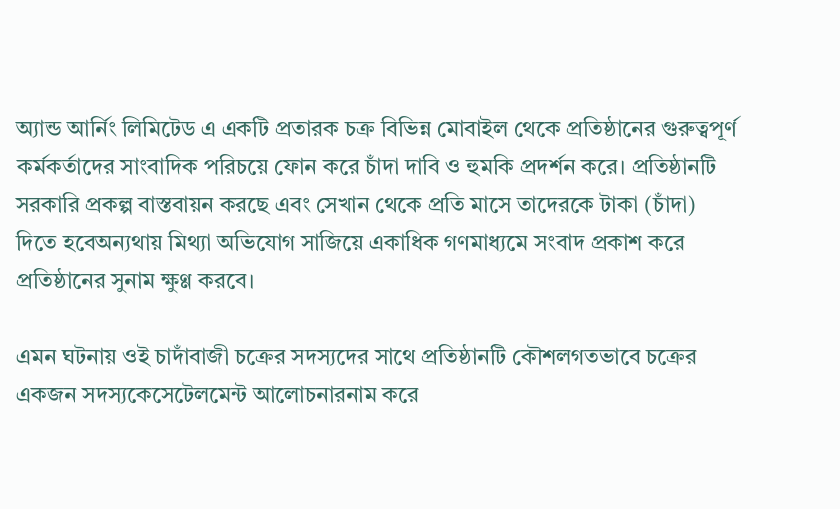অ্যান্ড আর্নিং লিমিটেড এ একটি প্রতারক চক্র বিভিন্ন মোবাইল থেকে প্রতিষ্ঠানের গুরুত্বপূর্ণ কর্মকর্তাদের সাংবাদিক পরিচয়ে ফোন করে চাঁদা দাবি ও হুমকি প্রদর্শন করে। প্রতিষ্ঠানটি সরকারি প্রকল্প বাস্তবায়ন করছে এবং সেখান থেকে প্রতি মাসে তাদেরকে টাকা (চাঁদা) দিতে হবেঅন্যথায় মিথ্যা অভিযোগ সাজিয়ে একাধিক গণমাধ্যমে সংবাদ প্রকাশ করে প্রতিষ্ঠানের সুনাম ক্ষুণ্ণ করবে।

এমন ঘটনায় ওই চাদাঁবাজী চক্রের সদস্যদের সাথে প্রতিষ্ঠানটি কৌশলগতভাবে চক্রের একজন সদস্যকেসেটেলমেন্ট আলোচনারনাম করে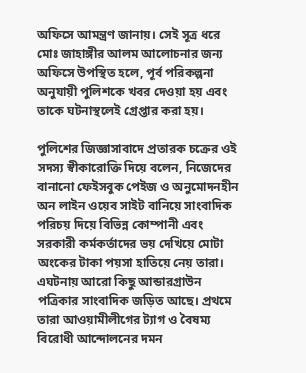অফিসে আমন্ত্রণ জানায়। সেই সূত্র ধরে মোঃ জাহাঙ্গীর আলম আলোচনার জন্য অফিসে উপস্থিত হলে, পূর্ব পরিকল্পনা অনুযায়ী পুলিশকে খবর দেওয়া হয় এবং তাকে ঘটনাস্থলেই গ্রেপ্তার করা হয়।

পুলিশের জিজ্ঞাসাবাদে প্রতারক চক্রের ওই সদস্য স্বীকারোক্তি দিয়ে বলেন, নিজেদের বানানো ফেইসবুক পেইজ ও অনুমোদনহীন অন লাইন ওয়েব সাইট বানিয়ে সাংবাদিক পরিচয় দিয়ে বিভিন্ন কোম্পানী এবং সরকারী কর্মকর্তাদের ভয় দেখিয়ে মোটা অংকের টাকা পয়সা হাতিয়ে নেয় তারা। এঘটনায় আরো কিছু আন্ডারগ্রাউন পত্রিকার সাংবাদিক জড়িত আছে। প্রথমে তারা আওয়ামীলীগের ট্যাগ ও বৈষম্য বিরোধী আন্দোলনের দমন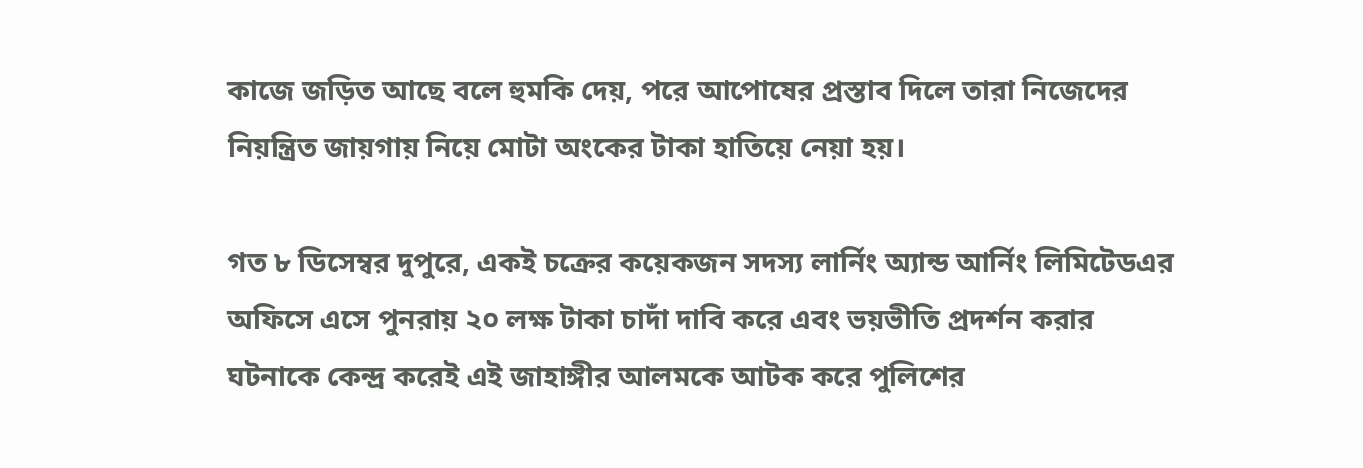কাজে জড়িত আছে বলে হুমকি দেয়, পরে আপোষের প্রস্তাব দিলে তারা নিজেদের নিয়ন্ত্রিত জায়গায় নিয়ে মোটা অংকের টাকা হাতিয়ে নেয়া হয়।

গত ৮ ডিসেম্বর দুপুরে, একই চক্রের কয়েকজন সদস্য লার্নিং অ্যান্ড আর্নিং লিমিটেডএর অফিসে এসে পুনরায় ২০ লক্ষ টাকা চাদাঁ দাবি করে এবং ভয়ভীতি প্রদর্শন করার ঘটনাকে কেন্দ্র করেই এই জাহাঙ্গীর আলমকে আটক করে পুলিশের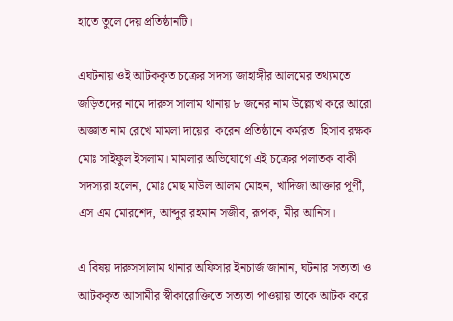হাতে তুলে দেয় প্রতিষ্ঠানটি।

এঘটনায় ওই আটককৃত চক্রের সদস্য জাহাঙ্গীর আলমের তথ্যমতে জড়িতদের নামে দারুস সালাম থানায় ৮ জনের নাম উল্ল্যেখ করে আরো অজ্ঞাত নাম রেখে মামলা দায়ের  করেন প্রতিষ্ঠানে কর্মরত  হিসাব রক্ষক মোঃ সাইফুল ইসলাম। মামলার অভিযোগে এই চক্রের পলাতক বাকী সদস্যরা হলেন, মোঃ মেছ মাউল আলম মোহন, খাদিজা আক্তার পূর্ণী, এস এম মোরশেদ, আব্দুর রহমান সজীব, রূপক, মীর আনিস।

এ বিষয় দারুসসালাম থানার অফিসার ইনচার্জ জানান, ঘটনার সত্যতা ও আটককৃত আসামীর স্বীকারোক্তিতে সত্যতা পাওয়ায় তাকে আটক করে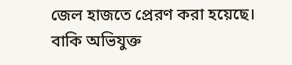জেল হাজতে প্রেরণ করা হয়েছে। বাকি অভিযুক্ত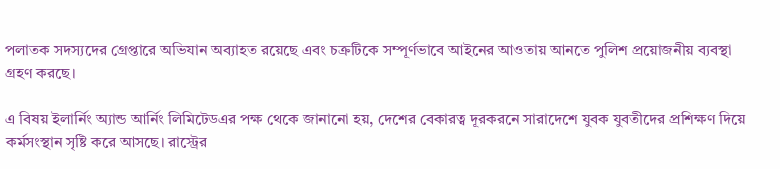পলাতক সদস্যদের গ্রেপ্তারে অভিযান অব্যাহত রয়েছে এবং চক্রটিকে সম্পূর্ণভাবে আইনের আওতায় আনতে পুলিশ প্রয়োজনীয় ব্যবস্থা গ্রহণ করছে।

এ বিষয় ইলার্নিং অ্যান্ড আর্নিং লিমিটেডএর পক্ষ থেকে জানানো হয়, দেশের বেকারত্ব দূরকরনে সারাদেশে যুবক যুবতীদের প্রশিক্ষণ দিয়ে কর্মসংস্থান সৃষ্টি করে আসছে। রাস্ট্রের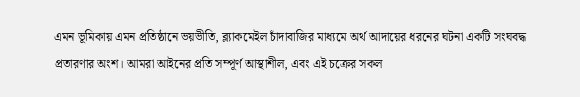এমন ভূমিকায় এমন প্রতিষ্ঠানে ভয়ভীতি, ব্ল্যাকমেইল চাঁদাবাজির মাধ্যমে অর্থ আদায়ের ধরনের ঘটনা একটি সংঘবদ্ধ প্রতারণার অংশ। আমরা আইনের প্রতি সম্পূর্ণ আস্থাশীল, এবং এই চক্রের সকল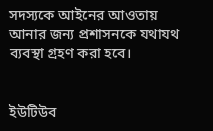সদস্যকে আইনের আওতায় আনার জন্য প্রশাসনকে যথাযথ ব্যবস্থা গ্রহণ করা হবে।


ইউটিউব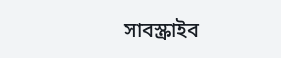সাবস্ক্রাইব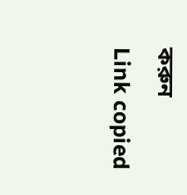করুন
Link copied